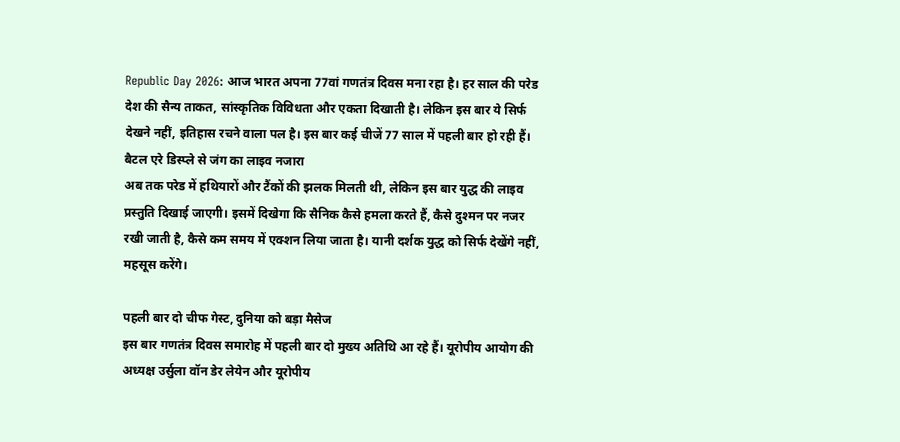Republic Day 2026: आज भारत अपना 77वां गणतंत्र दिवस मना रहा है। हर साल की परेड देश की सैन्य ताकत, सांस्कृतिक विविधता और एकता दिखाती है। लेकिन इस बार ये सिर्फ देखने नहीं, इतिहास रचने वाला पल है। इस बार कई चीजें 77 साल में पहली बार हो रही हैं।
बैटल एरे डिस्प्ले से जंग का लाइव नजारा
अब तक परेड में हथियारों और टैंकों की झलक मिलती थी, लेकिन इस बार युद्ध की लाइव प्रस्तुति दिखाई जाएगी। इसमें दिखेगा कि सैनिक कैसे हमला करते हैं, कैसे दुश्मन पर नजर रखी जाती है, कैसे कम समय में एक्शन लिया जाता है। यानी दर्शक युद्ध को सिर्फ देखेंगे नहीं, महसूस करेंगे।

पहली बार दो चीफ गेस्ट, दुनिया को बड़ा मैसेज
इस बार गणतंत्र दिवस समारोह में पहली बार दो मुख्य अतिथि आ रहे हैं। यूरोपीय आयोग की अध्यक्ष उर्सुला वॉन डेर लेयेन और यूरोपीय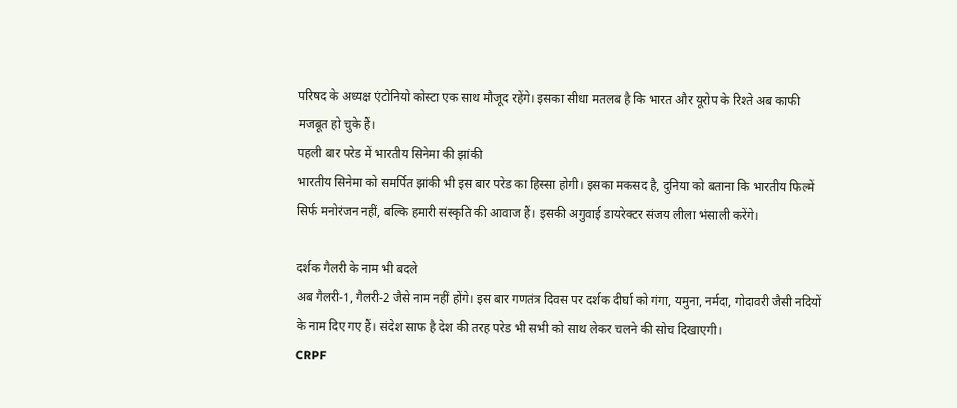परिषद के अध्यक्ष एंटोनियो कोस्टा एक साथ मौजूद रहेंगे। इसका सीधा मतलब है कि भारत और यूरोप के रिश्ते अब काफी मजबूत हो चुके हैं।
पहली बार परेड में भारतीय सिनेमा की झांकी
भारतीय सिनेमा को समर्पित झांकी भी इस बार परेड का हिस्सा होगी। इसका मकसद है, दुनिया को बताना कि भारतीय फिल्में सिर्फ मनोरंजन नहीं, बल्कि हमारी संस्कृति की आवाज हैं। इसकी अगुवाई डायरेक्टर संजय लीला भंसाली करेंगे।

दर्शक गैलरी के नाम भी बदले
अब गैलरी-1, गैलरी-2 जैसे नाम नहीं होंगे। इस बार गणतंत्र दिवस पर दर्शक दीर्घा को गंगा, यमुना, नर्मदा, गोदावरी जैसी नदियों के नाम दिए गए हैं। संदेश साफ है देश की तरह परेड भी सभी को साथ लेकर चलने की सोच दिखाएगी।
CRPF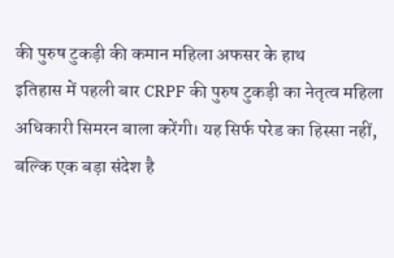की पुरुष टुकड़ी की कमान महिला अफसर के हाथ
इतिहास में पहली बार CRPF की पुरुष टुकड़ी का नेतृत्व महिला अधिकारी सिमरन बाला करेंगी। यह सिर्फ परेड का हिस्सा नहीं, बल्कि एक बड़ा संदेश है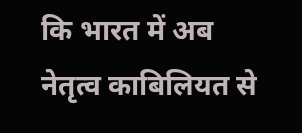कि भारत में अब नेतृत्व काबिलियत से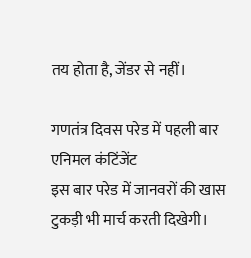तय होता है, जेंडर से नहीं।

गणतंत्र दिवस परेड में पहली बार एनिमल कंटिंजेंट
इस बार परेड में जानवरों की खास टुकड़ी भी मार्च करती दिखेगी।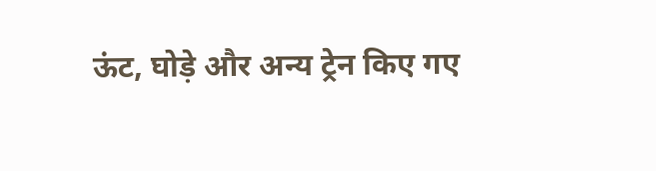ऊंट, घोड़े और अन्य ट्रेन किए गए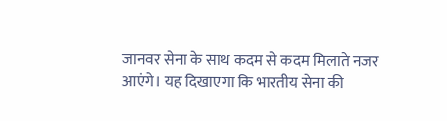जानवर सेना के साथ कदम से कदम मिलाते नजर आएंगे। यह दिखाएगा कि भारतीय सेना की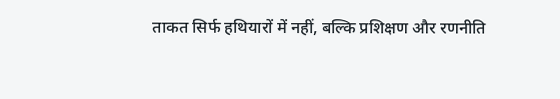ताकत सिर्फ हथियारों में नहीं, बल्कि प्रशिक्षण और रणनीति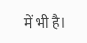में भी है।